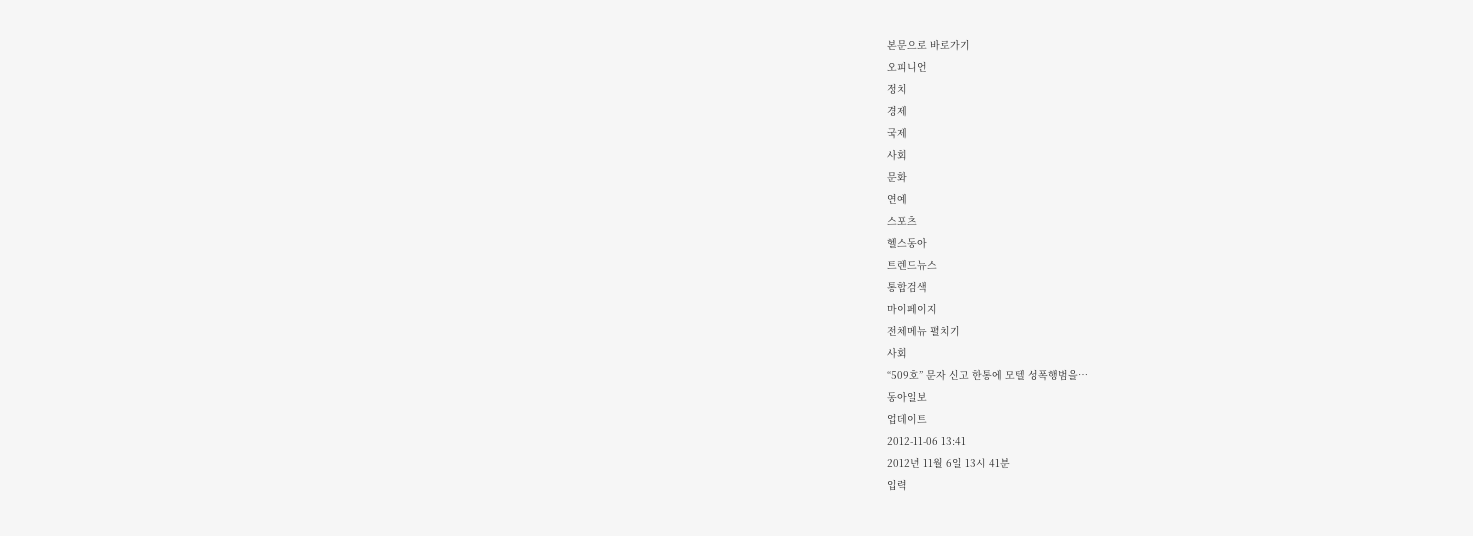본문으로 바로가기
오피니언
정치
경제
국제
사회
문화
연예
스포츠
헬스동아
트렌드뉴스
통합검색
마이페이지
전체메뉴 펼치기
사회
“509호” 문자 신고 한통에 모텔 성폭행범을…
동아일보
업데이트
2012-11-06 13:41
2012년 11월 6일 13시 41분
입력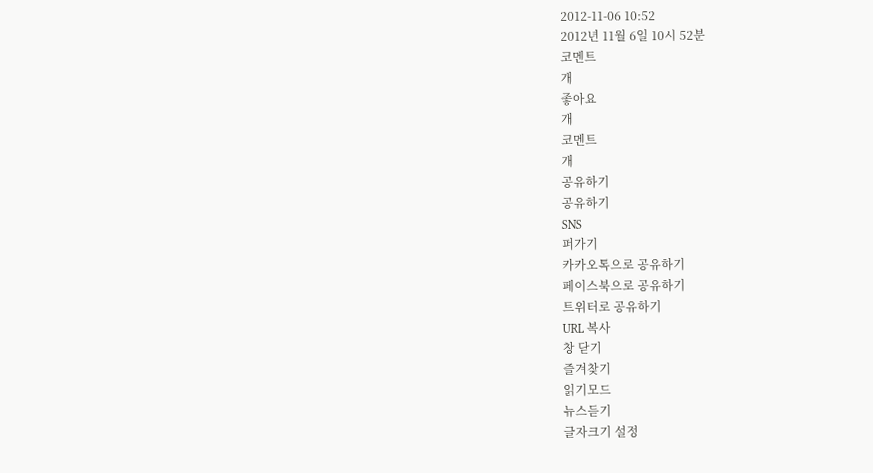2012-11-06 10:52
2012년 11월 6일 10시 52분
코멘트
개
좋아요
개
코멘트
개
공유하기
공유하기
SNS
퍼가기
카카오톡으로 공유하기
페이스북으로 공유하기
트위터로 공유하기
URL 복사
창 닫기
즐겨찾기
읽기모드
뉴스듣기
글자크기 설정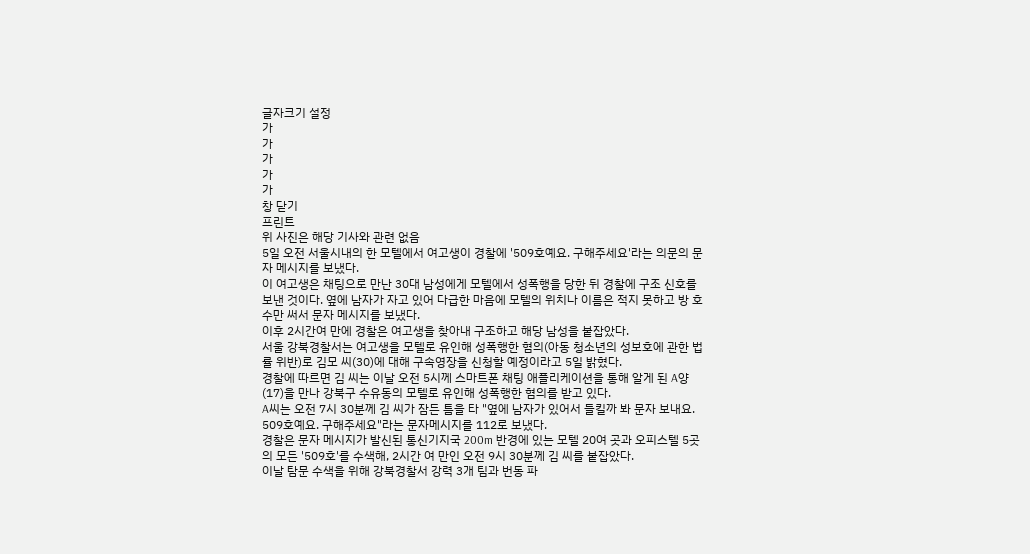글자크기 설정
가
가
가
가
가
창 닫기
프린트
위 사진은 해당 기사와 관련 없음
5일 오전 서울시내의 한 모텔에서 여고생이 경찰에 '509호예요. 구해주세요'라는 의문의 문자 메시지를 보냈다.
이 여고생은 채팅으로 만난 30대 남성에게 모텔에서 성폭행을 당한 뒤 경찰에 구조 신호를 보낸 것이다. 옆에 남자가 자고 있어 다급한 마음에 모텔의 위치나 이름은 적지 못하고 방 호수만 써서 문자 메시지를 보냈다.
이후 2시간여 만에 경찰은 여고생을 찾아내 구조하고 해당 남성을 붙잡았다.
서울 강북경찰서는 여고생을 모텔로 유인해 성폭행한 혐의(아동 청소년의 성보호에 관한 법률 위반)로 김모 씨(30)에 대해 구속영장을 신청할 예정이라고 5일 밝혔다.
경찰에 따르면 김 씨는 이날 오전 5시께 스마트폰 채팅 애플리케이션을 통해 알게 된 A양(17)을 만나 강북구 수유동의 모텔로 유인해 성폭행한 혐의를 받고 있다.
A씨는 오전 7시 30분께 김 씨가 잠든 틈을 타 "옆에 남자가 있어서 들킬까 봐 문자 보내요. 509호예요. 구해주세요"라는 문자메시지를 112로 보냈다.
경찰은 문자 메시지가 발신된 통신기지국 200m 반경에 있는 모텔 20여 곳과 오피스텔 5곳의 모든 '509호'를 수색해, 2시간 여 만인 오전 9시 30분께 김 씨를 붙잡았다.
이날 탐문 수색을 위해 강북경찰서 강력 3개 팀과 번동 파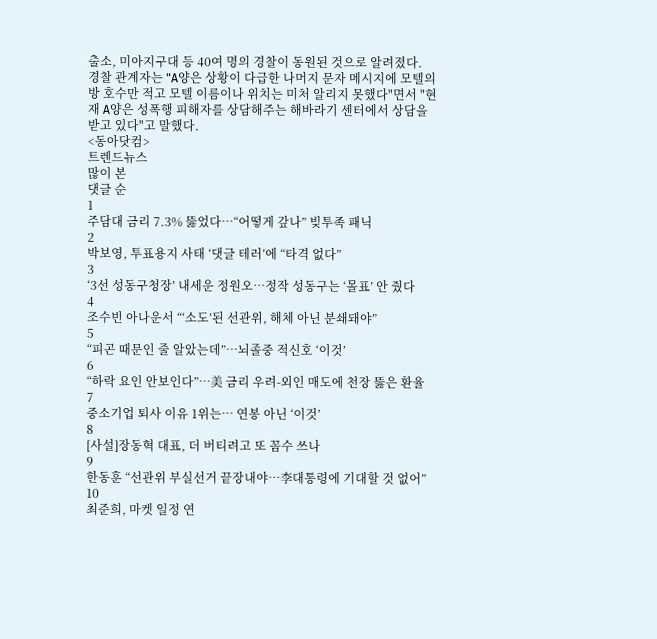출소, 미아지구대 등 40여 명의 경찰이 동원된 것으로 알려졌다.
경찰 관계자는 "A양은 상황이 다급한 나머지 문자 메시지에 모텔의 방 호수만 적고 모텔 이름이나 위치는 미처 알리지 못했다"면서 "현재 A양은 성폭행 피해자를 상담해주는 해바라기 센터에서 상담을 받고 있다"고 말했다.
<동아닷컴>
트렌드뉴스
많이 본
댓글 순
1
주담대 금리 7.3% 뚫었다…“어떻게 갚나” 빚투족 패닉
2
박보영, 투표용지 사태 ‘댓글 테러’에 “타격 없다”
3
‘3선 성동구청장’ 내세운 정원오…정작 성동구는 ‘몰표’ 안 줬다
4
조수빈 아나운서 “‘소도’된 선관위, 해체 아닌 분쇄돼야”
5
“피곤 때문인 줄 알았는데”…뇌졸중 적신호 ‘이것’
6
“하락 요인 안보인다”…美 금리 우려-외인 매도에 천장 뚫은 환율
7
중소기업 퇴사 이유 1위는… 연봉 아닌 ‘이것’
8
[사설]장동혁 대표, 더 버티려고 또 꼼수 쓰나
9
한동훈 “선관위 부실선거 끝장내야…李대통령에 기대할 것 없어”
10
최준희, 마켓 일정 연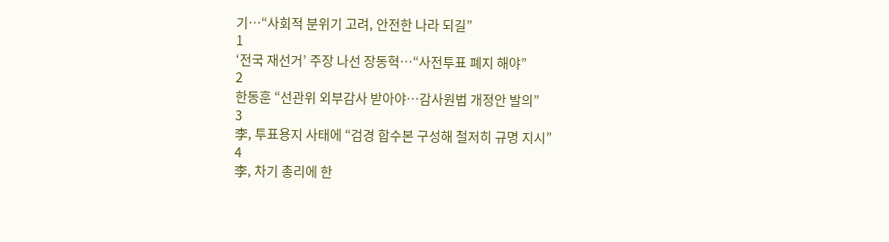기…“사회적 분위기 고려, 안전한 나라 되길”
1
‘전국 재선거’ 주장 나선 장동혁…“사전투표 폐지 해야”
2
한동훈 “선관위 외부감사 받아야…감사원법 개정안 발의”
3
李, 투표용지 사태에 “검경 합수본 구성해 철저히 규명 지시”
4
李, 차기 총리에 한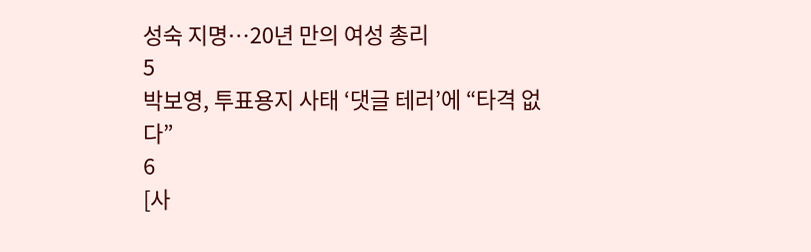성숙 지명…20년 만의 여성 총리
5
박보영, 투표용지 사태 ‘댓글 테러’에 “타격 없다”
6
[사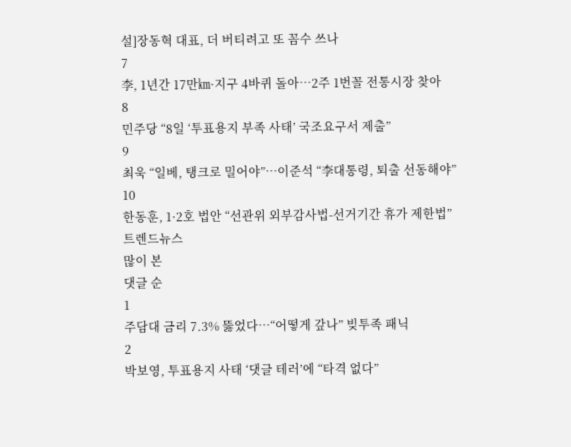설]장동혁 대표, 더 버티려고 또 꼼수 쓰나
7
李, 1년간 17만㎞·지구 4바퀴 돌아…2주 1번꼴 전통시장 찾아
8
민주당 “8일 ‘투표용지 부족 사태’ 국조요구서 제출”
9
최욱 “일베, 탱크로 밀어야”…이준석 “李대통령, 퇴출 선동해야”
10
한동훈, 1·2호 법안 “선관위 외부감사법-선거기간 휴가 제한법”
트렌드뉴스
많이 본
댓글 순
1
주담대 금리 7.3% 뚫었다…“어떻게 갚나” 빚투족 패닉
2
박보영, 투표용지 사태 ‘댓글 테러’에 “타격 없다”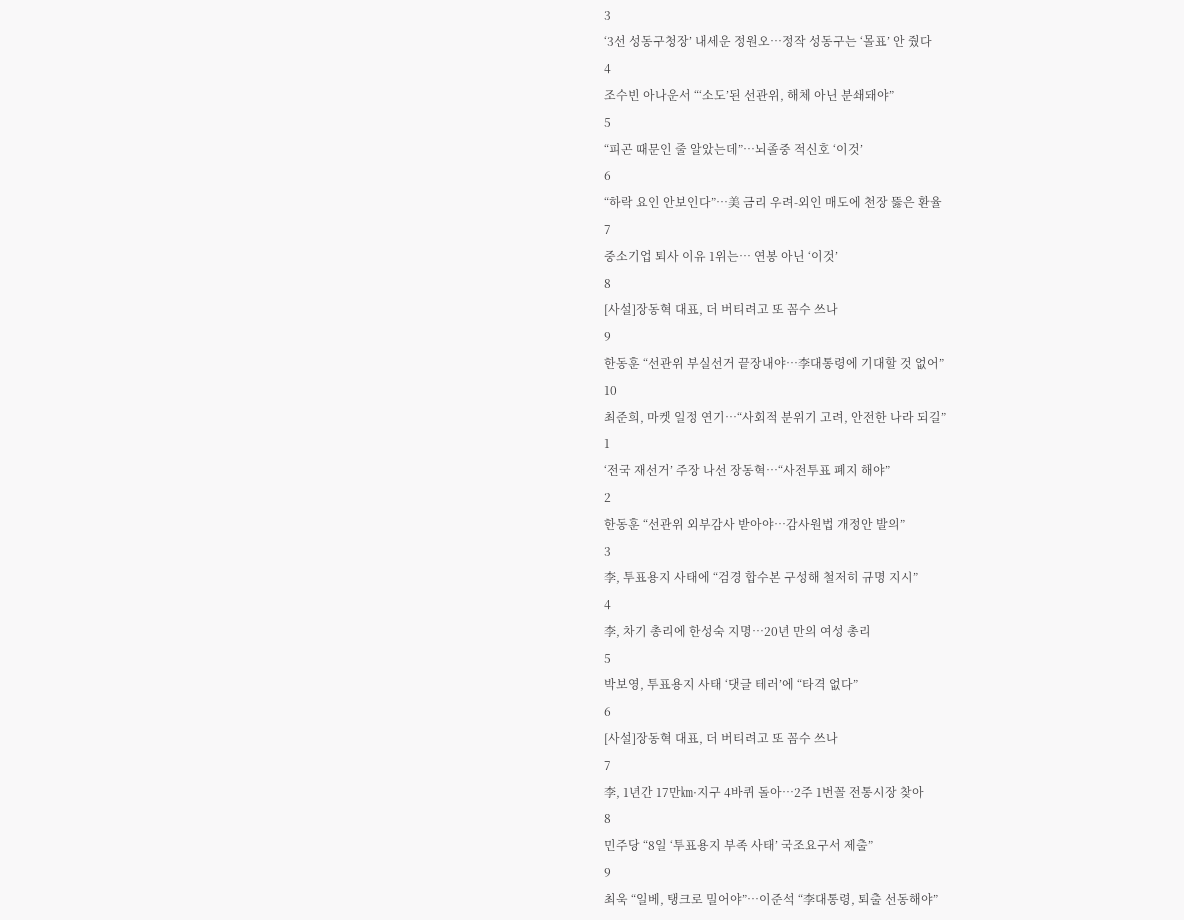3
‘3선 성동구청장’ 내세운 정원오…정작 성동구는 ‘몰표’ 안 줬다
4
조수빈 아나운서 “‘소도’된 선관위, 해체 아닌 분쇄돼야”
5
“피곤 때문인 줄 알았는데”…뇌졸중 적신호 ‘이것’
6
“하락 요인 안보인다”…美 금리 우려-외인 매도에 천장 뚫은 환율
7
중소기업 퇴사 이유 1위는… 연봉 아닌 ‘이것’
8
[사설]장동혁 대표, 더 버티려고 또 꼼수 쓰나
9
한동훈 “선관위 부실선거 끝장내야…李대통령에 기대할 것 없어”
10
최준희, 마켓 일정 연기…“사회적 분위기 고려, 안전한 나라 되길”
1
‘전국 재선거’ 주장 나선 장동혁…“사전투표 폐지 해야”
2
한동훈 “선관위 외부감사 받아야…감사원법 개정안 발의”
3
李, 투표용지 사태에 “검경 합수본 구성해 철저히 규명 지시”
4
李, 차기 총리에 한성숙 지명…20년 만의 여성 총리
5
박보영, 투표용지 사태 ‘댓글 테러’에 “타격 없다”
6
[사설]장동혁 대표, 더 버티려고 또 꼼수 쓰나
7
李, 1년간 17만㎞·지구 4바퀴 돌아…2주 1번꼴 전통시장 찾아
8
민주당 “8일 ‘투표용지 부족 사태’ 국조요구서 제출”
9
최욱 “일베, 탱크로 밀어야”…이준석 “李대통령, 퇴출 선동해야”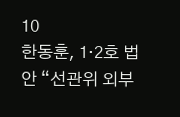10
한동훈, 1·2호 법안 “선관위 외부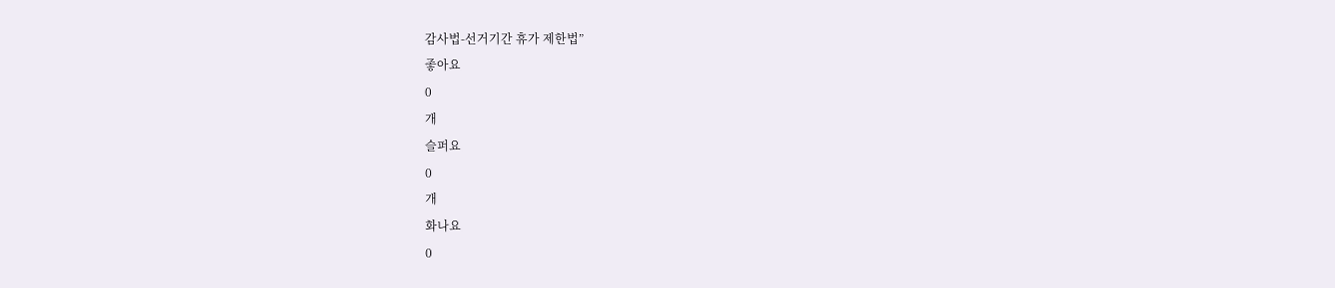감사법-선거기간 휴가 제한법”
좋아요
0
개
슬퍼요
0
개
화나요
0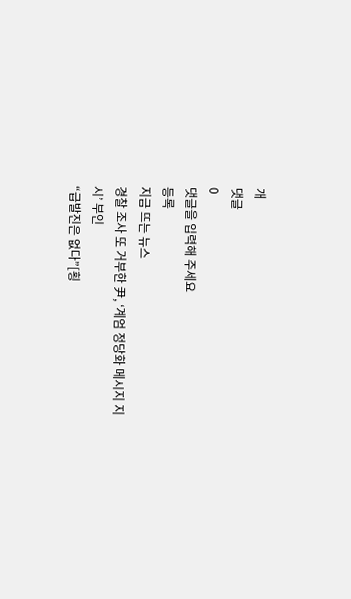개
댓글
0
댓글을 입력해 주세요
등록
지금 뜨는 뉴스
경찰 조사 또 거부한 尹, ‘계엄 정당화 메시지 지시’ 부인
“급발진은 없다”[횡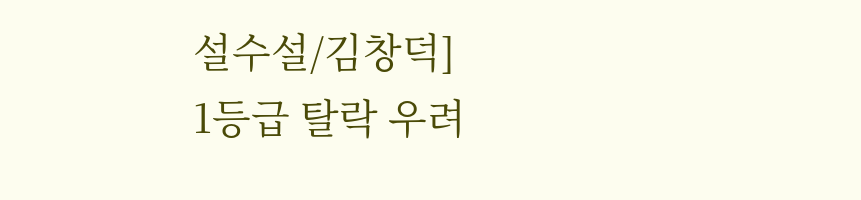설수설/김창덕]
1등급 탈락 우려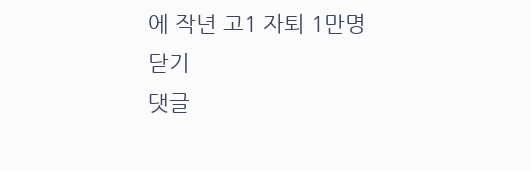에 작년 고1 자퇴 1만명
닫기
댓글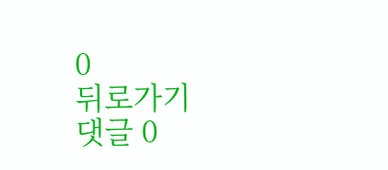0
뒤로가기
댓글 0